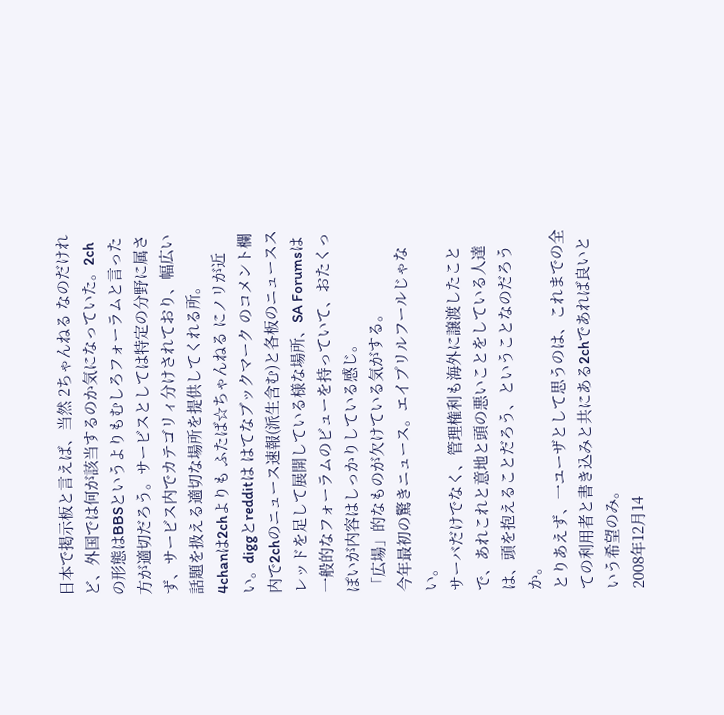日本で掲示板と言えば、当然 2ちゃんねる なのだけれど、外国では何が該当するのか気になっていた。2chの形態はBBSというよりもむしろフォーラムと言った方が適切だろう。サービスとしては特定の分野に属さず、サービス内でカテゴリィ分けされており、幅広い話題を扱える適切な場所を提供してくれる所。
4chanは2chよりも ふたば☆ちゃんねる にノリが近い。diggとredditは はてなブックマーク のコメント欄内で2chのニュース速報(派生含む)と各板のニューススレッドを足して展開している様な場所、SA Forumsは一般的なフォーラムのビューを持っていて、おたくっぽいが内容はしっかりしている感じ。
「広場」的なものが欠けている気がする。
今年最初の驚きニュース。エイプリルフールじゃない。
サーバだけでなく、管理権利も海外に譲渡したことで、あれこれと意地と頭の悪いことをしている人達は、頭を抱えることだろう、ということなのだろうか。
とりあえず、一ユーザとして思うのは、これまでの全ての利用者と書き込みと共にある2chであれば良いという希望のみ。
2008年12月14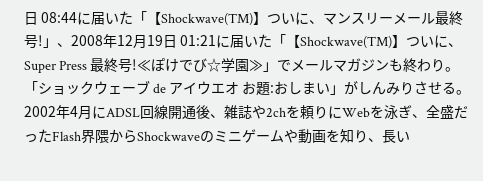日 08:44に届いた「【Shockwave(TM)】ついに、マンスリーメール最終号!」、2008年12月19日 01:21に届いた「【Shockwave(TM)】ついに、Super Press 最終号!≪ぽけでび☆学園≫」でメールマガジンも終わり。「ショックウェーブ de アイウエオ お題:おしまい」がしんみりさせる。
2002年4月にADSL回線開通後、雑誌や2chを頼りにWebを泳ぎ、全盛だったFlash界隈からShockwaveのミニゲームや動画を知り、長い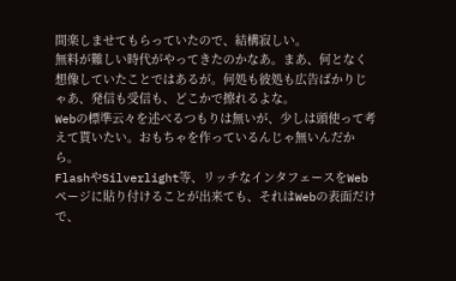間楽しませてもらっていたので、結構寂しい。
無料が難しい時代がやってきたのかなあ。まあ、何となく想像していたことではあるが。何処も彼処も広告ばかりじゃあ、発信も受信も、どこかで擦れるよな。
Webの標準云々を述べるつもりは無いが、少しは頭使って考えて貰いたい。おもちゃを作っているんじゃ無いんだから。
FlashやSilverlight等、リッチなインタフェースをWebページに貼り付けることが出来ても、それはWebの表面だけで、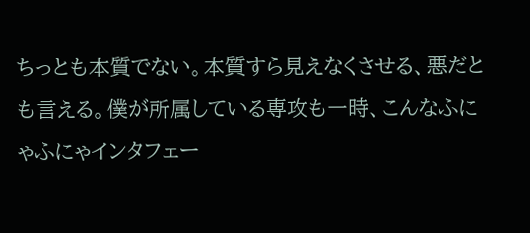ちっとも本質でない。本質すら見えなくさせる、悪だとも言える。僕が所属している専攻も一時、こんなふにゃふにゃインタフェー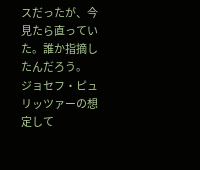スだったが、今見たら直っていた。誰か指摘したんだろう。
ジョセフ・ピュリッツァーの想定して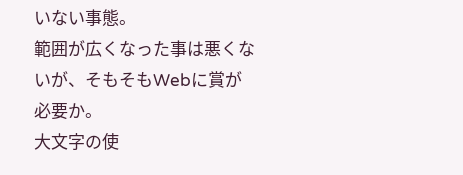いない事態。
範囲が広くなった事は悪くないが、そもそもWebに賞が必要か。
大文字の使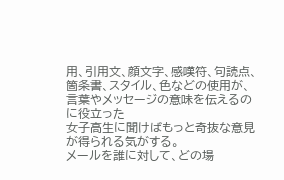用、引用文、顔文字、感嘆符、句読点、箇条書、スタイル、色などの使用が、言葉やメッセージの意味を伝えるのに役立った
女子高生に聞けばもっと奇抜な意見が得られる気がする。
メールを誰に対して、どの場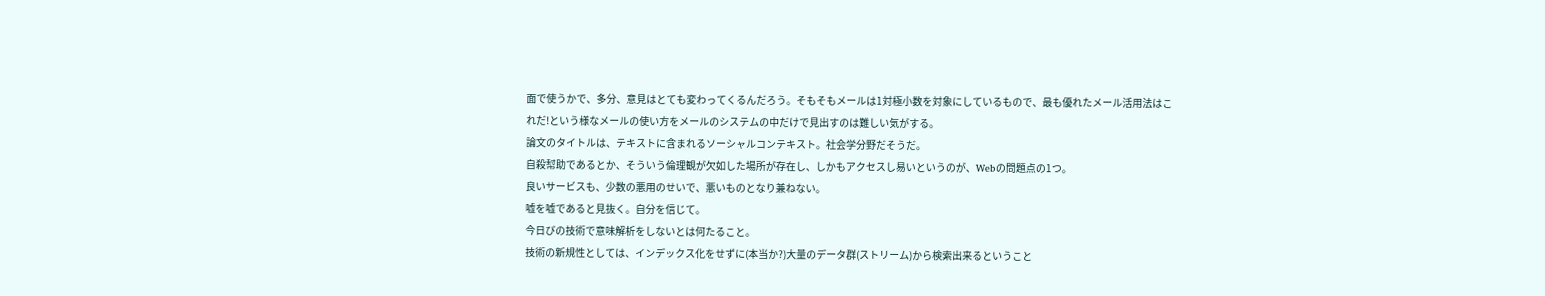面で使うかで、多分、意見はとても変わってくるんだろう。そもそもメールは1対極小数を対象にしているもので、最も優れたメール活用法はこれだ!という様なメールの使い方をメールのシステムの中だけで見出すのは難しい気がする。
論文のタイトルは、テキストに含まれるソーシャルコンテキスト。社会学分野だそうだ。
自殺幇助であるとか、そういう倫理観が欠如した場所が存在し、しかもアクセスし易いというのが、Webの問題点の1つ。
良いサービスも、少数の悪用のせいで、悪いものとなり兼ねない。
嘘を嘘であると見抜く。自分を信じて。
今日びの技術で意味解析をしないとは何たること。
技術の新規性としては、インデックス化をせずに(本当か?)大量のデータ群(ストリーム)から検索出来るということ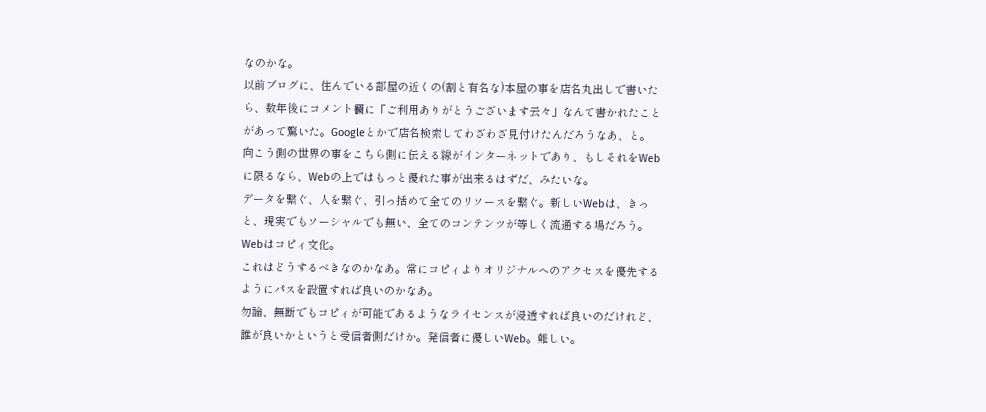なのかな。
以前ブログに、住んでいる部屋の近くの(割と有名な)本屋の事を店名丸出しで書いたら、数年後にコメント欄に「ご利用ありがとうございます云々」なんて書かれたことがあって驚いた。Googleとかで店名検索してわざわざ見付けたんだろうなあ、と。
向こう側の世界の事をこちら側に伝える線がインターネットであり、もしそれをWebに限るなら、Webの上ではもっと優れた事が出来るはずだ、みたいな。
データを繋ぐ、人を繋ぐ、引っ括めて全てのリソースを繋ぐ。新しいWebは、きっと、現実でもソーシャルでも無い、全てのコンテンツが等しく流通する場だろう。
Webはコピィ文化。
これはどうするべきなのかなあ。常にコピィよりオリジナルへのアクセスを優先するようにパスを設置すれば良いのかなあ。
勿論、無断でもコピィが可能であるようなライセンスが浸透すれば良いのだけれど、誰が良いかというと受信者側だけか。発信者に優しいWeb。難しい。